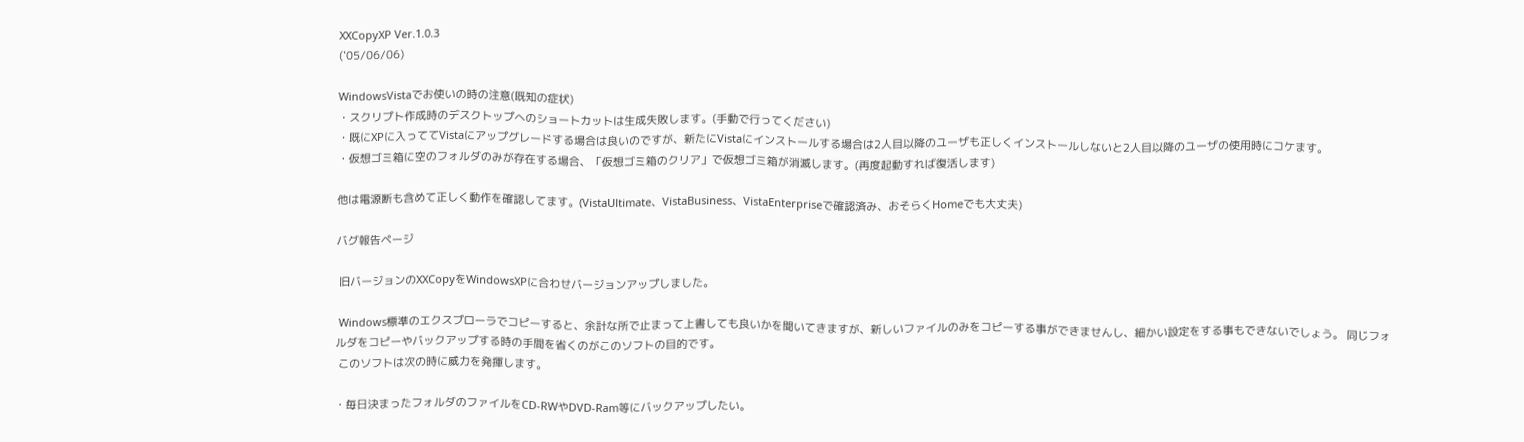XXCopyXP Ver.1.0.3
('05/06/06)

WindowsVistaでお使いの時の注意(既知の症状)
・スクリプト作成時のデスクトップへのショートカットは生成失敗します。(手動で行ってください)
・既にXPに入っててVistaにアップグレードする場合は良いのですが、新たにVistaにインストールする場合は2人目以降のユーザも正しくインストールしないと2人目以降のユーザの使用時にコケます。
・仮想ゴミ箱に空のフォルダのみが存在する場合、「仮想ゴミ箱のクリア」で仮想ゴミ箱が消滅します。(再度起動すれば復活します)

他は電源断も含めて正しく動作を確認してます。(VistaUltimate、VistaBusiness、VistaEnterpriseで確認済み、おそらくHomeでも大丈夫)

バグ報告ページ

 旧バージョンのXXCopyをWindowsXPに合わせバージョンアップしました。

 Windows標準のエクスプローラでコピーすると、余計な所で止まって上書しても良いかを聞いてきますが、新しいファイルのみをコピーする事ができませんし、細かい設定をする事もできないでしょう。 同じフォルダをコピーやバックアップする時の手間を省くのがこのソフトの目的です。
 このソフトは次の時に威力を発揮します。

・毎日決まったフォルダのファイルをCD-RWやDVD-Ram等にバックアップしたい。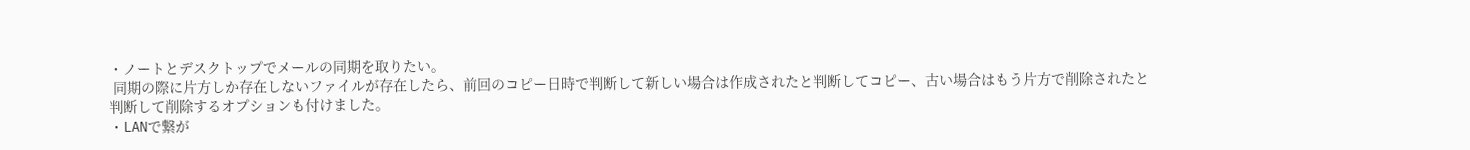・ノートとデスクトップでメールの同期を取りたい。
 同期の際に片方しか存在しないファイルが存在したら、前回のコピー日時で判断して新しい場合は作成されたと判断してコピー、古い場合はもう片方で削除されたと判断して削除するオプションも付けました。
・LANで繋が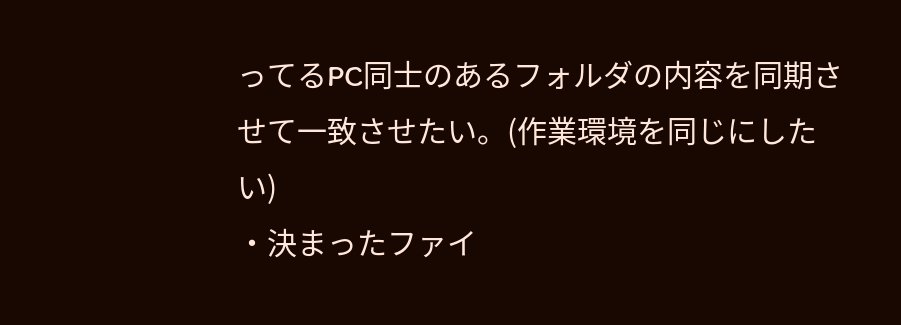ってるPC同士のあるフォルダの内容を同期させて一致させたい。(作業環境を同じにしたい)
・決まったファイ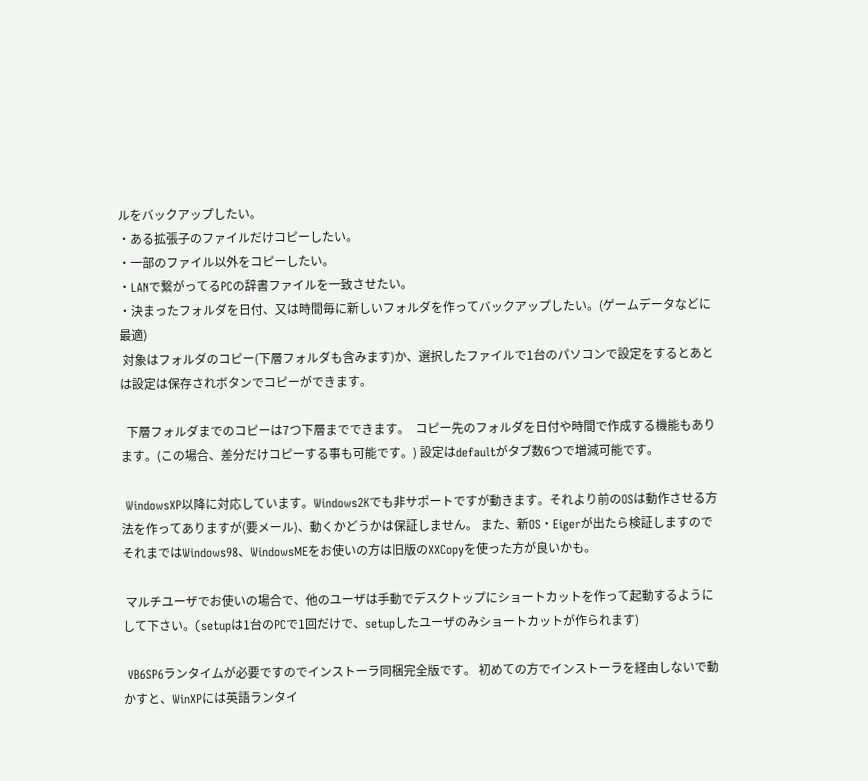ルをバックアップしたい。
・ある拡張子のファイルだけコピーしたい。
・一部のファイル以外をコピーしたい。
・LANで繋がってるPCの辞書ファイルを一致させたい。
・決まったフォルダを日付、又は時間毎に新しいフォルダを作ってバックアップしたい。(ゲームデータなどに最適)
 対象はフォルダのコピー(下層フォルダも含みます)か、選択したファイルで1台のパソコンで設定をするとあとは設定は保存されボタンでコピーができます。

  下層フォルダまでのコピーは7つ下層までできます。  コピー先のフォルダを日付や時間で作成する機能もあります。(この場合、差分だけコピーする事も可能です。) 設定はdefaultがタブ数6つで増減可能です。

 WindowsXP以降に対応しています。Windows2Kでも非サポートですが動きます。それより前のOSは動作させる方法を作ってありますが(要メール)、動くかどうかは保証しません。 また、新OS・Eigerが出たら検証しますのでそれまではWindows98、WindowsMEをお使いの方は旧版のXXCopyを使った方が良いかも。

 マルチユーザでお使いの場合で、他のユーザは手動でデスクトップにショートカットを作って起動するようにして下さい。(setupは1台のPCで1回だけで、setupしたユーザのみショートカットが作られます)

 VB6SP6ランタイムが必要ですのでインストーラ同梱完全版です。 初めての方でインストーラを経由しないで動かすと、WinXPには英語ランタイ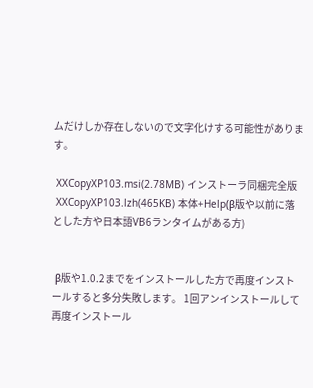ムだけしか存在しないので文字化けする可能性があります。

 XXCopyXP103.msi(2.78MB) インストーラ同梱完全版
 XXCopyXP103.lzh(465KB) 本体+Help(β版や以前に落とした方や日本語VB6ランタイムがある方)


 β版や1.0.2までをインストールした方で再度インストールすると多分失敗します。 1回アンインストールして再度インストール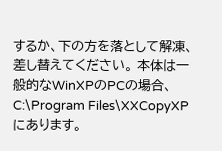するか、下の方を落として解凍、差し替えてください。 本体は一般的なWinXPのPCの場合、C:\Program Files\XXCopyXPにあります。